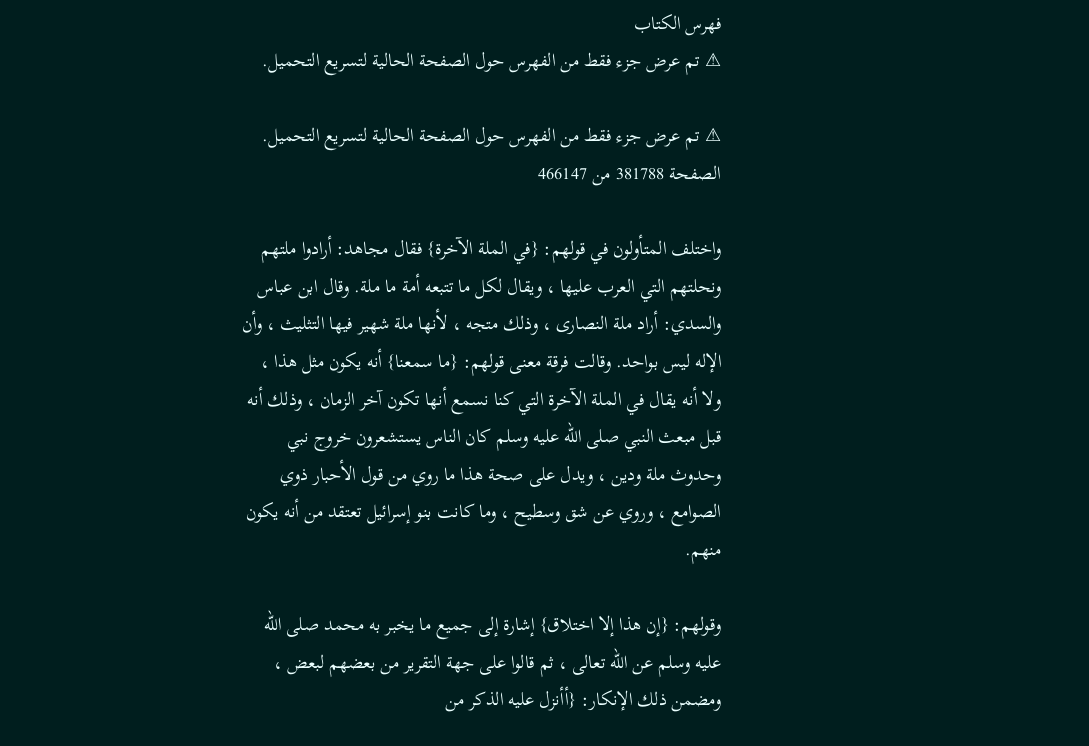فهرس الكتاب
⚠ تم عرض جزء فقط من الفهرس حول الصفحة الحالية لتسريع التحميل.

⚠ تم عرض جزء فقط من الفهرس حول الصفحة الحالية لتسريع التحميل.
الصفحة 381788 من 466147

واختلف المتأولون في قولهم: {في الملة الآخرة} فقال مجاهد: أرادوا ملتهم ونحلتهم التي العرب عليها ، ويقال لكل ما تتبعه أمة ما ملة. وقال ابن عباس والسدي: أراد ملة النصارى ، وذلك متجه ، لأنها ملة شهير فيها التثليث ، وأن الإله ليس بواحد. وقالت فرقة معنى قولهم: {ما سمعنا} أنه يكون مثل هذا ، ولا أنه يقال في الملة الآخرة التي كنا نسمع أنها تكون آخر الزمان ، وذلك أنه قبل مبعث النبي صلى الله عليه وسلم كان الناس يستشعرون خروج نبي وحدوث ملة ودين ، ويدل على صحة هذا ما روي من قول الأحبار ذوي الصوامع ، وروي عن شق وسطيح ، وما كانت بنو إسرائيل تعتقد من أنه يكون منهم.

وقولهم: {إن هذا إلا اختلاق} إشارة إلى جميع ما يخبر به محمد صلى الله عليه وسلم عن الله تعالى ، ثم قالوا على جهة التقرير من بعضهم لبعض ، ومضمن ذلك الإنكار: {أأنزل عليه الذكر من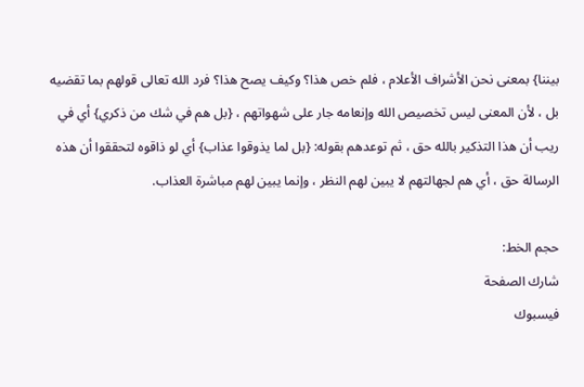بيننا} بمعنى نحن الأشراف الأعلام ، فلم خص هذا؟ وكيف يصح هذا؟ فرد الله تعالى قولهم بما تقضيه بل ، لأن المعنى ليس تخصيص الله وإنعامه جار على شهواتهم ، {بل هم في شك من ذكري} أي في ريب أن هذا التذكير بالله حق ، ثم توعدهم بقوله: {بل لما يذوقوا عذاب} أي لو ذاقوه لتحققوا أن هذه الرسالة حق ، أي هم لجهالتهم لا يبين لهم النظر ، وإنما يبين لهم مباشرة العذاب.

حجم الخط:
شارك الصفحة
فيسبوك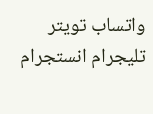واتساب تويتر تليجرام انستجرام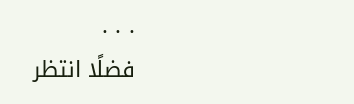. . .
فضلًا انتظر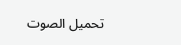تحميل الصوت